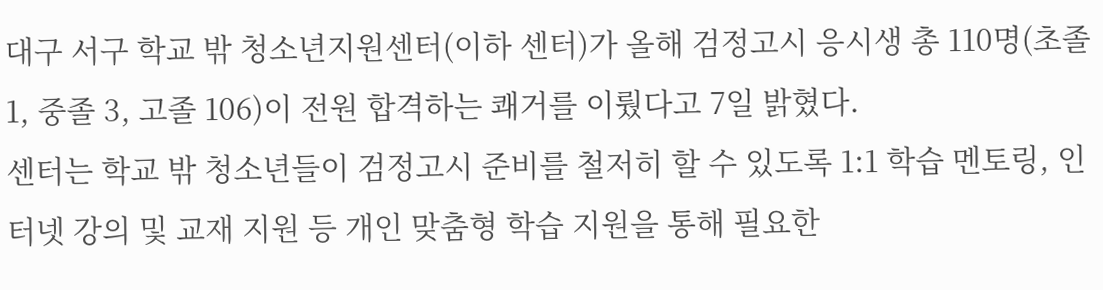대구 서구 학교 밖 청소년지원센터(이하 센터)가 올해 검정고시 응시생 총 110명(초졸 1, 중졸 3, 고졸 106)이 전원 합격하는 쾌거를 이뤘다고 7일 밝혔다.
센터는 학교 밖 청소년들이 검정고시 준비를 철저히 할 수 있도록 1:1 학습 멘토링, 인터넷 강의 및 교재 지원 등 개인 맞춤형 학습 지원을 통해 필요한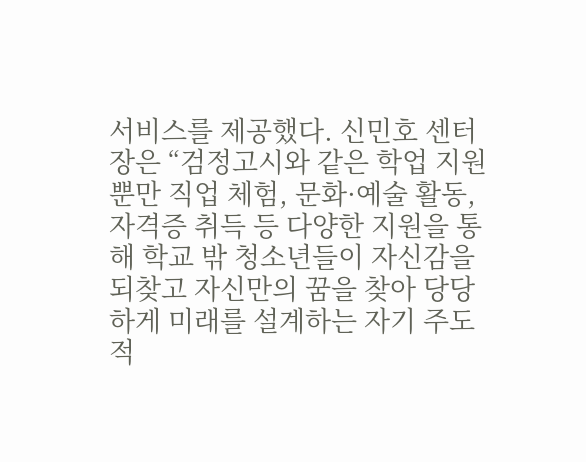서비스를 제공했다. 신민호 센터장은 “검정고시와 같은 학업 지원뿐만 직업 체험, 문화·예술 활동, 자격증 취득 등 다양한 지원을 통해 학교 밖 청소년들이 자신감을 되찾고 자신만의 꿈을 찾아 당당하게 미래를 설계하는 자기 주도적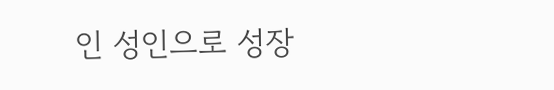인 성인으로 성장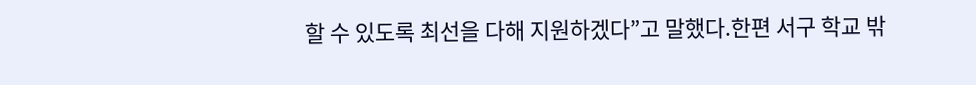할 수 있도록 최선을 다해 지원하겠다”고 말했다.한편 서구 학교 밖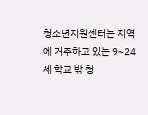청소년지원센터는 지역에 거주하고 있는 9~24세 학교 밖 청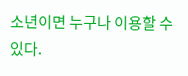소년이면 누구나 이용할 수 있다.